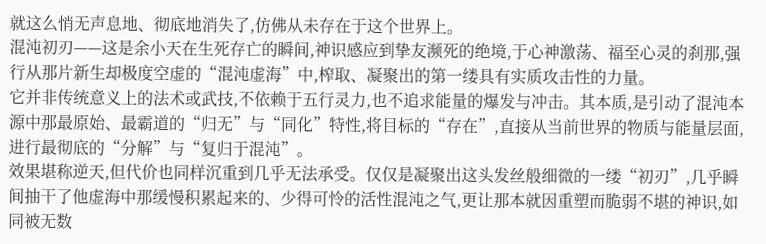就这么悄无声息地、彻底地消失了,仿佛从未存在于这个世界上。
混沌初刃——这是余小天在生死存亡的瞬间,神识感应到挚友濒死的绝境,于心神激荡、福至心灵的刹那,强行从那片新生却极度空虚的“混沌虚海”中,榨取、凝聚出的第一缕具有实质攻击性的力量。
它并非传统意义上的法术或武技,不依赖于五行灵力,也不追求能量的爆发与冲击。其本质,是引动了混沌本源中那最原始、最霸道的“归无”与“同化”特性,将目标的“存在”,直接从当前世界的物质与能量层面,进行最彻底的“分解”与“复归于混沌”。
效果堪称逆天,但代价也同样沉重到几乎无法承受。仅仅是凝聚出这头发丝般细微的一缕“初刃”,几乎瞬间抽干了他虚海中那缓慢积累起来的、少得可怜的活性混沌之气,更让那本就因重塑而脆弱不堪的神识,如同被无数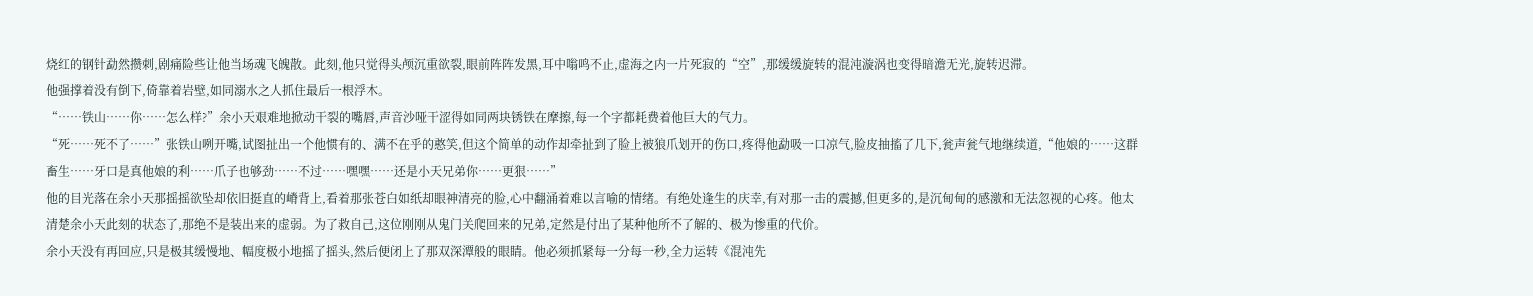烧红的钢针勐然攒刺,剧痛险些让他当场魂飞魄散。此刻,他只觉得头颅沉重欲裂,眼前阵阵发黑,耳中嗡鸣不止,虚海之内一片死寂的“空”,那缓缓旋转的混沌漩涡也变得暗澹无光,旋转迟滞。
他强撑着没有倒下,倚靠着岩壁,如同溺水之人抓住最后一根浮木。
“……铁山……你……怎么样?”余小天艰难地掀动干裂的嘴唇,声音沙哑干涩得如同两块锈铁在摩擦,每一个字都耗费着他巨大的气力。
“死……死不了……”张铁山咧开嘴,试图扯出一个他惯有的、满不在乎的憨笑,但这个简单的动作却牵扯到了脸上被狼爪划开的伤口,疼得他勐吸一口凉气,脸皮抽搐了几下,瓮声瓮气地继续道,“他娘的……这群畜生……牙口是真他娘的利……爪子也够劲……不过……嘿嘿……还是小天兄弟你……更狠……”
他的目光落在余小天那摇摇欲坠却依旧挺直的嵴背上,看着那张苍白如纸却眼神清亮的脸,心中翻涌着难以言喻的情绪。有绝处逢生的庆幸,有对那一击的震撼,但更多的,是沉甸甸的感激和无法忽视的心疼。他太清楚余小天此刻的状态了,那绝不是装出来的虚弱。为了救自己,这位刚刚从鬼门关爬回来的兄弟,定然是付出了某种他所不了解的、极为惨重的代价。
余小天没有再回应,只是极其缓慢地、幅度极小地摇了摇头,然后便闭上了那双深潭般的眼睛。他必须抓紧每一分每一秒,全力运转《混沌先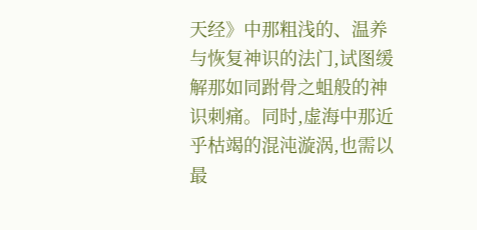天经》中那粗浅的、温养与恢复神识的法门,试图缓解那如同跗骨之蛆般的神识刺痛。同时,虚海中那近乎枯竭的混沌漩涡,也需以最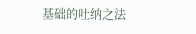基础的吐纳之法